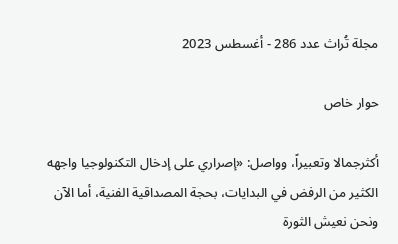مجلة تُراث عدد 286 - أغسطس 2023

حوار خاص

أكثرجمالا وتعبيراً، وواصل: «إصراري على إدخال التكنولوجيا واجهه الكثير من الرفض في البدايات، بحجة المصداقية الفنية، أما الآن ونحن نعيش الثورة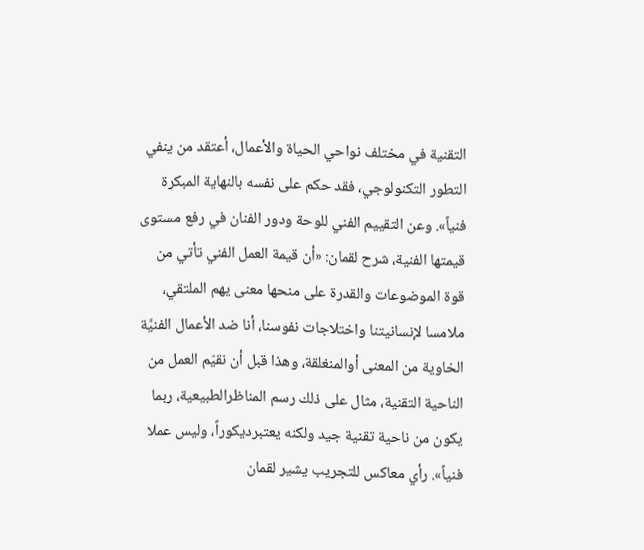التقنية في مختلف نواحي الحياة والأعمال، أعتقد من ينفي التطور التكنولوجي، فقد حكم على نفسه بالنهاية المبكرة فنياً». وعن التقييم الفني للوحة ودور الفنان في رفع مستوى قيمتها الفنية، شرح لقمان: «أن قيمة العمل الفني تأتي من قوة الموضوعات والقدرة على منحها معنى يهم الملتقي، ملامسا لإنسانيتنا واختلاجات نفوسنا، أنا ضد الأعمال الفنيَّة الخاوية من المعنى أوالمنغلقة، وهذا قبل أن نقيّم العمل من الناحية التقنية، مثال على ذلك رسم المناظرالطبيعية، ربما يكون من ناحية تقنية جيد ولكنه يعتبرديكوراً، وليس عملا فنياً». رأي معاكس للتجريب يشير لقمان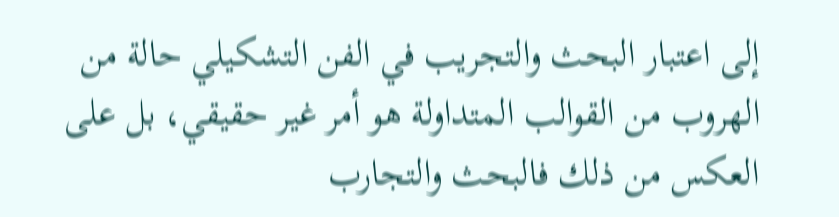إلى اعتبار البحث والتجريب في الفن التشكيلي حالة من الهروب من القوالب المتداولة هو أمر غير حقيقي، بل على العكس من ذلك فالبحث والتجارب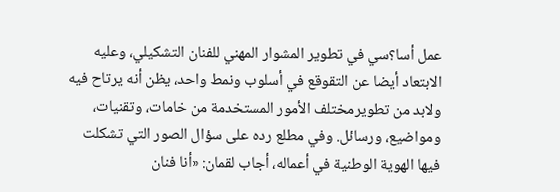عمل أسا؟سي في تطوير المشوار المهني للفنان التشكيلي، وعليه الابتعاد أيضا عن التقوقع في أسلوب ونمط واحد، يظن أنه يرتاح فيه ولابد من تطويرمختلف الأمور المستخدمة من خامات، وتقنيات، ومواضيع، ورسائل. وفي مطلع رده على سؤال الصور التي تشكلت فيها الهوية الوطنية في أعماله، أجاب لقمان: «أنا فنان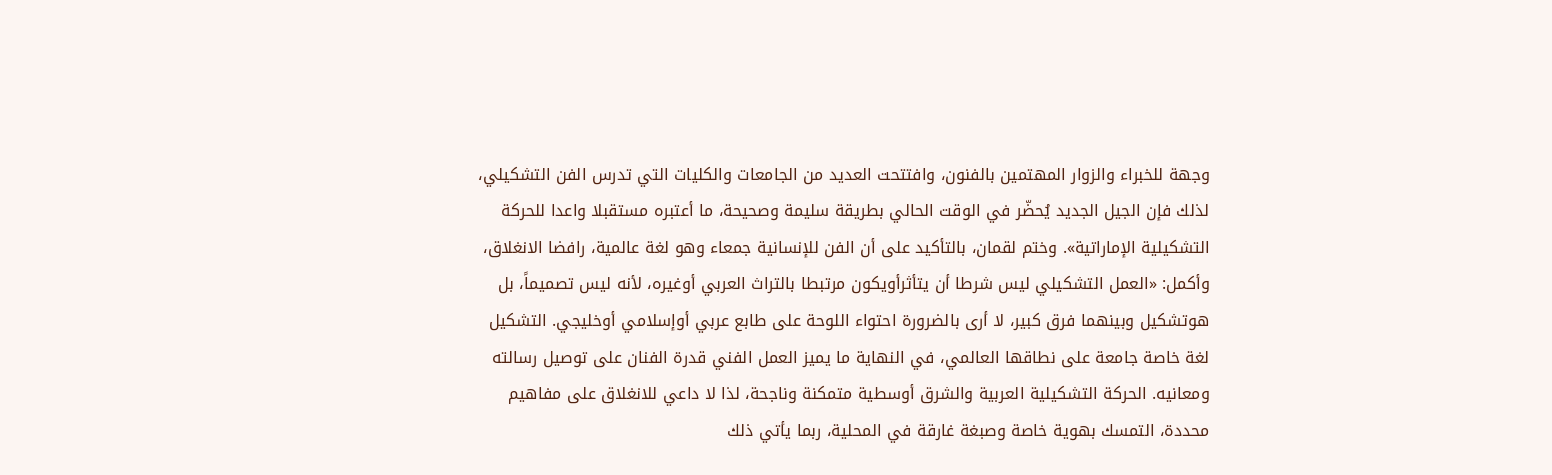وجهة للخبراء والزوار المهتمين بالفنون، وافتتحت العديد من الجامعات والكليات التي تدرس الفن التشكيلي، لذلك فإن الجيل الجديد يُحضّر في الوقت الحالي بطريقة سليمة وصحيحة، ما أعتبره مستقبلا واعدا للحركة التشكيلية الإماراتية». وختم لقمان، بالتأكيد على أن الفن للإنسانية جمعاء وهو لغة عالمية، رافضا الانغلاق، وأكمل: «العمل التشكيلي ليس شرطا أن يتأثرأويكون مرتبطا بالتراث العربي أوغيره، لأنه ليس تصميماً، بل هوتشكيل وبينهما فرق كبير، لا أرى بالضرورة احتواء اللوحة على طابع عربي أوإسلامي أوخليجي. التشكيل لغة خاصة جامعة على نطاقها العالمي، في النهاية ما يميز العمل الفني قدرة الفنان على توصيل رسالته ومعانيه. الحركة التشكيلية العربية والشرق أوسطية متمكنة وناجحة، لذا لا داعي للانغلاق على مفاهيم محددة، التمسك بهوية خاصة وصبغة غارقة في المحلية، ربما يأتي ذلك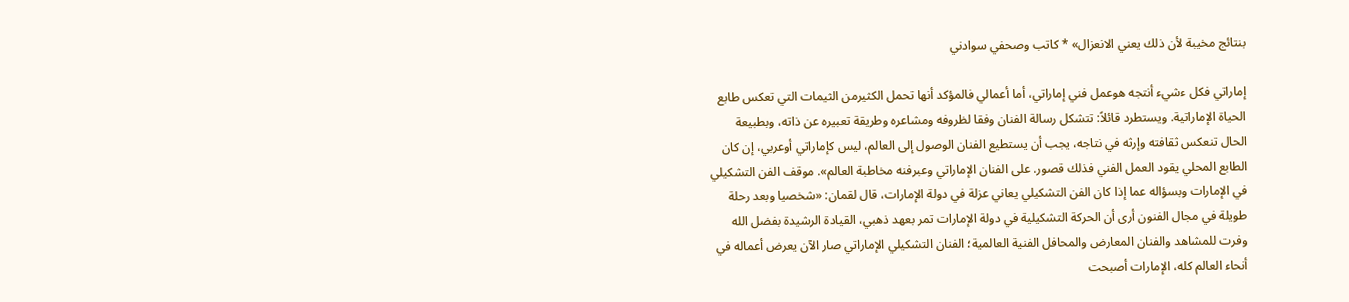بنتائج مخيبة لأن ذلك يعني الانعزال» * كاتب وصحفي سوادني

إماراتي فكل ءشيء أنتجه هوعمل فني إماراتي، أما أعمالي فالمؤكد أنها تحمل الكثيرمن الثيمات التي تعكس طابع الحياة الإماراتية. ويستطرد قائلاً: تتشكل رسالة الفنان وفقا لظروفه ومشاعره وطريقة تعبيره عن ذاته، وبطبيعة الحال تنعكس ثقافته وإرثه في نتاجه، يجب أن يستطيع الفنان الوصول إلى العالم، ليس كإماراتي أوعربي، إن كان الطابع المحلي يقود العمل الفني فذلك قصور. على الفنان الإماراتي وعبرفنه مخاطبة العالم». موقف الفن التشكيلي في الإمارات وبسؤاله عما إذا كان الفن التشكيلي يعاني عزلة في دولة الإمارات، قال لقمان: «شخصيا وبعد رحلة طويلة في مجال الفنون أرى أن الحركة التشكيلية في دولة الإمارات تمر بعهد ذهبي، القيادة الرشيدة بفضل الله وفرت للمشاهد والفنان المعارض والمحافل الفنية العالمية؛ الفنان التشكيلي الإماراتي صار الآن يعرض أعماله في أنحاء العالم كله، الإمارات أصبحت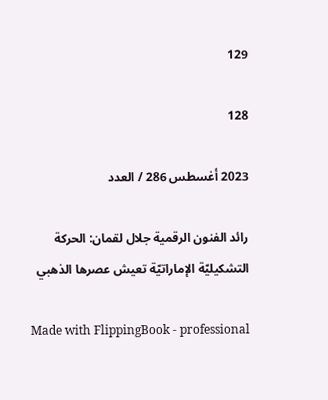129

128

2023 أغسطس 286 / العدد

رائد الفنون الرقمية جلال لقمان: الحركة التشكيليّة الإماراتيّة تعيش عصرها الذهبي

Made with FlippingBook - professional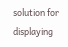solution for displaying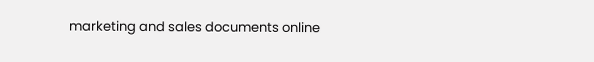marketing and sales documents online